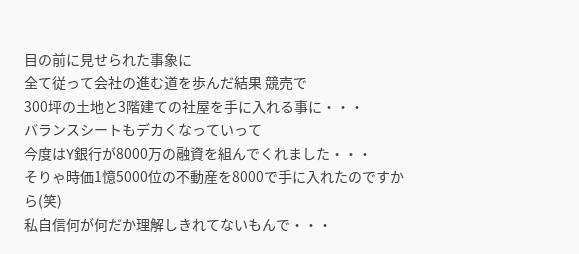目の前に見せられた事象に
全て従って会社の進む道を歩んだ結果 競売で
300坪の土地と3階建ての社屋を手に入れる事に・・・
バランスシートもデカくなっていって
今度はY銀行が8000万の融資を組んでくれました・・・
そりゃ時価1憶5000位の不動産を8000で手に入れたのですから(笑)
私自信何が何だか理解しきれてないもんで・・・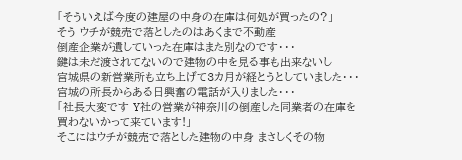「そういえば今度の建屋の中身の在庫は何処が買ったの?」
そう ウチが競売で落としたのはあくまで不動産
倒産企業が遺していった在庫はまた別なのです・・・
鍵は未だ渡されてないので建物の中を見る事も出来ないし
宮城県の新営業所も立ち上げて3カ月が経とうとしていました・・・
宮城の所長からある日興奮の電話が入りました・・・
「社長大変です Y社の営業が神奈川の倒産した同業者の在庫を
買わないかって来ています!」
そこにはウチが競売で落とした建物の中身 まさしくその物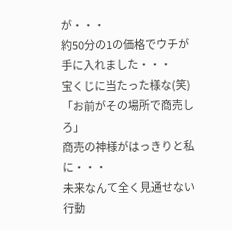が・・・
約50分の1の価格でウチが手に入れました・・・
宝くじに当たった様な(笑)
「お前がその場所で商売しろ」
商売の神様がはっきりと私に・・・
未来なんて全く見通せない行動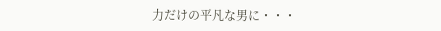力だけの平凡な男に・・・